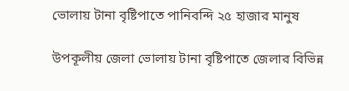ভোলায় টানা বৃষ্টিপাতে পানিবন্দি ২৫ হাজার মানুষ

উপকূলীয় জেলা ভোলায় টানা বৃষ্টিপাতে জেলার বিভিন্ন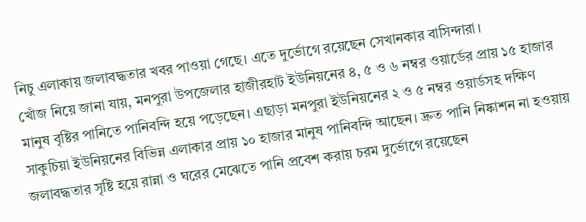নিচু এলাকায় জলাবদ্ধতার খবর পাওয়া গেছে। এতে দুর্ভোগে রয়েছেন সেখানকার বাসিন্দারা।
খোঁজ নিয়ে জানা যায়, মনপুরা উপজেলার হাজীরহাট ইউনিয়নের ৪, ৫ ও ৬ নম্বর ওয়ার্ডের প্রায় ১৫ হাজার মানুষ বৃষ্টির পানিতে পানিবন্দি হয়ে পড়েছেন। এছাড়া মনপুরা ইউনিয়নের ২ ও ৫ নম্বর ওয়ার্ডসহ দক্ষিণ সাকুচিয়া ইউনিয়নের বিভিন্ন এলাকার প্রায় ১০ হাজার মানুষ পানিবন্দি আছেন। দ্রুত পানি নিষ্কাশন না হওয়ায় জলাবদ্ধতার সৃষ্টি হয়ে রান্না ও ঘরের মেঝেতে পানি প্রবেশ করায় চরম দুর্ভোগে রয়েছেন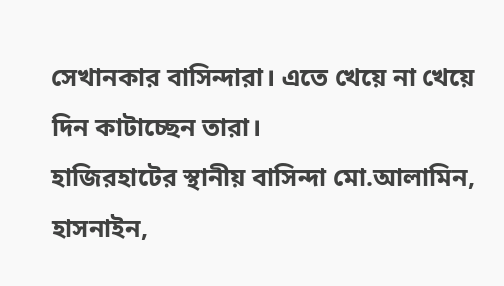সেখানকার বাসিন্দারা। এতে খেয়ে না খেয়ে দিন কাটাচ্ছেন তারা।
হাজিরহাটের স্থানীয় বাসিন্দা মো.আলামিন, হাসনাইন,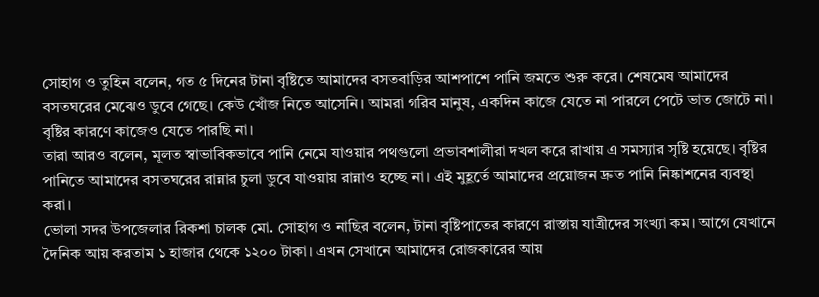সোহাগ ও তুহিন বলেন, গত ৫ দিনের টানা বৃষ্টিতে আমাদের বসতবাড়ির আশপাশে পানি জমতে শুরু করে। শেষমেষ আমাদের বসতঘরের মেঝেও ডুবে গেছে। কেউ খোঁজ নিতে আসেনি। আমরা গরিব মানুষ, একদিন কাজে যেতে না পারলে পেটে ভাত জোটে না। বৃষ্টির কারণে কাজেও যেতে পারছি না।
তারা আরও বলেন, মূলত স্বাভাবিকভাবে পানি নেমে যাওয়ার পথগুলো প্রভাবশালীরা দখল করে রাখায় এ সমস্যার সৃষ্টি হয়েছে। বৃষ্টির পানিতে আমাদের বসতঘরের রান্নার চুলা ডুবে যাওয়ায় রান্নাও হচ্ছে না। এই মুহূর্তে আমাদের প্রয়োজন দ্রুত পানি নিষ্কাশনের ব্যবস্থা করা।
ভোলা সদর উপজেলার রিকশা চালক মো. সোহাগ ও নাছির বলেন, টানা বৃষ্টিপাতের কারণে রাস্তায় যাত্রীদের সংখ্যা কম। আগে যেখানে দৈনিক আয় করতাম ১ হাজার থেকে ১২০০ টাকা। এখন সেখানে আমাদের রোজকারের আয়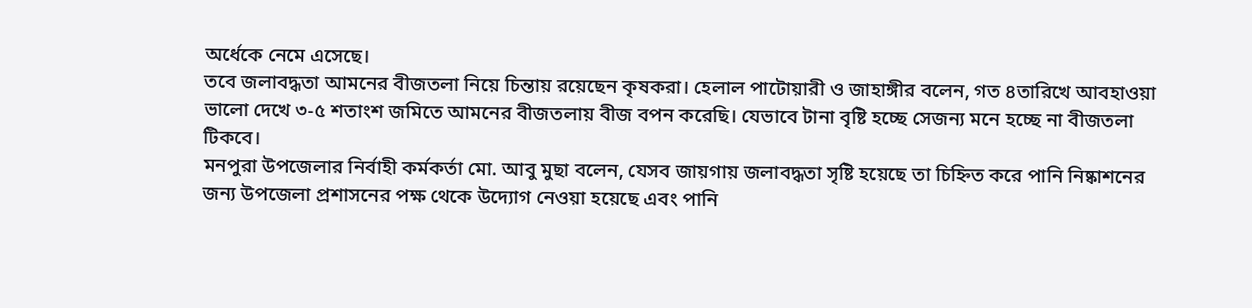অর্ধেকে নেমে এসেছে।
তবে জলাবদ্ধতা আমনের বীজতলা নিয়ে চিন্তায় রয়েছেন কৃষকরা। হেলাল পাটোয়ারী ও জাহাঙ্গীর বলেন, গত ৪তারিখে আবহাওয়া ভালো দেখে ৩-৫ শতাংশ জমিতে আমনের বীজতলায় বীজ বপন করেছি। যেভাবে টানা বৃষ্টি হচ্ছে সেজন্য মনে হচ্ছে না বীজতলা টিকবে।
মনপুরা উপজেলার নির্বাহী কর্মকর্তা মো. আবু মুছা বলেন, যেসব জায়গায় জলাবদ্ধতা সৃষ্টি হয়েছে তা চিহ্নিত করে পানি নিষ্কাশনের জন্য উপজেলা প্রশাসনের পক্ষ থেকে উদ্যোগ নেওয়া হয়েছে এবং পানি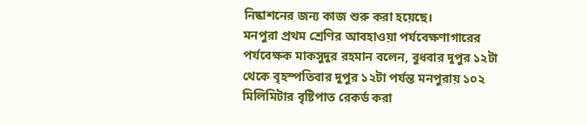নিষ্কাশনের জন্য কাজ শুরু করা হয়েছে।
মনপুরা প্রথম শ্রেণির আবহাওয়া পর্যবেক্ষণাগারের পর্যবেক্ষক মাকসুদুর রহমান বলেন, বুধবার দুপুর ১২টা থেকে বৃহস্পতিবার দুপুর ১২টা পর্যন্ত মনপুরায় ১০২ মিলিমিটার বৃষ্টিপাত রেকর্ড করা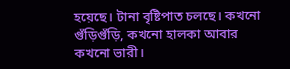হয়েছে। টানা বৃষ্টিপাত চলছে। কখনো গুঁড়িগুঁড়ি, কখনো হালকা আবার কখনো ভারী।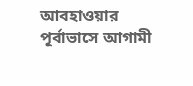আবহাওয়ার পূর্বাভাসে আগামী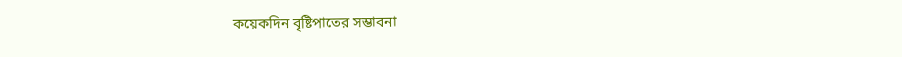কয়েকদিন বৃষ্টিপাতের সম্ভাবনা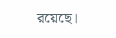রয়েছে।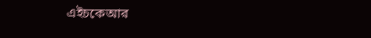এইচকেআর